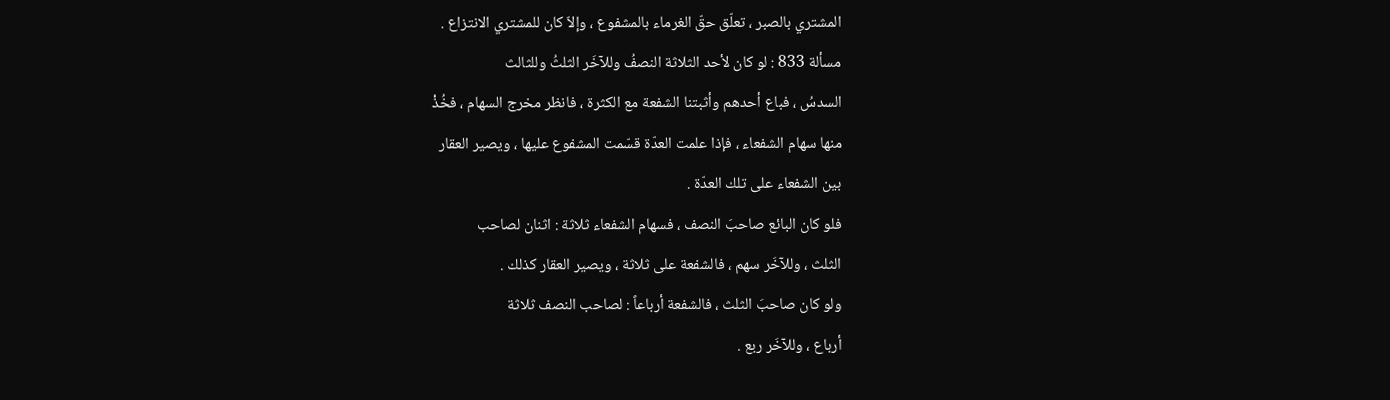المشتري بالصبر ، تعلّق حقّ الغرماء بالمشفوع ، وإلاّ كان للمشتري الانتزاع .
مسألة 833 : لو كان لأحد الثلاثة النصفُ وللآخَر الثلثُ وللثالث
السدسُ ، فباع أحدهم وأثبتنا الشفعة مع الكثرة ، فانظر مخرج السهام ، فخُذْ
منها سهام الشفعاء ، فإذا علمت العدّة قسّمت المشفوع عليها ، ويصير العقار
بين الشفعاء على تلك العدّة .
فلو كان البائع صاحبَ النصف ، فسهام الشفعاء ثلاثة : اثنان لصاحب
الثلث ، وللآخَر سهم ، فالشفعة على ثلاثة ، ويصير العقار كذلك .
ولو كان صاحبَ الثلث ، فالشفعة أرباعاً : لصاحب النصف ثلاثة
أرباع ، وللآخَر ربع .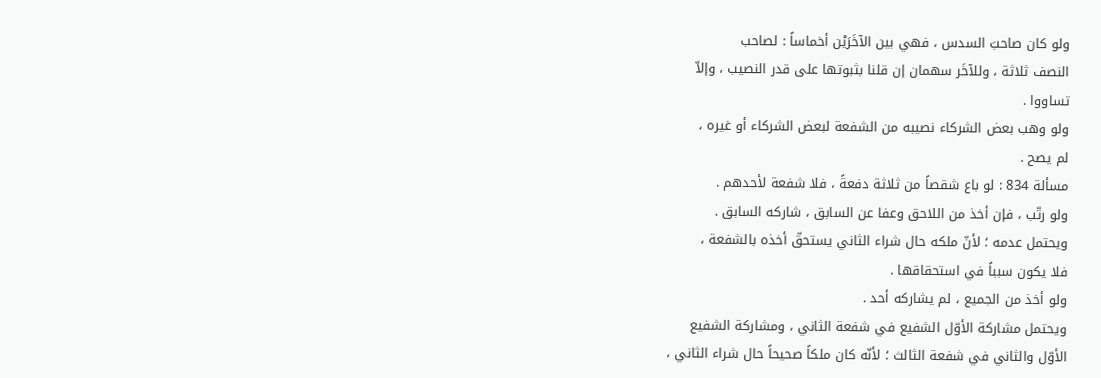ولو كان صاحبَ السدس ، فهي بين الآخَرَيْن أخماساً : لصاحب
النصف ثلاثة ، وللآخَر سهمان إن قلنا بثبوتها على قدر النصيب ، وإلاّ
تساووا .
ولو وهب بعض الشركاء نصيبه من الشفعة لبعض الشركاء أو غيره ،
لم يصح .
مسألة 834 : لو باع شقصاً من ثلاثة دفعةً ، فلا شفعة لأحدهم .
ولو رتّب ، فإن أخذ من اللاحق وعفا عن السابق ، شاركه السابق .
ويحتمل عدمه ؛ لأنّ ملكه حال شراء الثاني يستحقّ أخذه بالشفعة ،
فلا يكون سبباً في استحقاقها .
ولو أخذ من الجميع ، لم يشاركه أحد .
ويحتمل مشاركة الأوّل الشفيع في شفعة الثاني ، ومشاركة الشفيع
الأوّل والثاني في شفعة الثالث ؛ لأنّه كان ملكاً صحيحاً حال شراء الثاني ،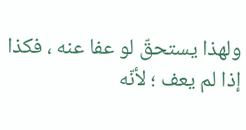ولهذا يستحقّ لو عفا عنه ، فكذا إذا لم يعف ؛ لأنّه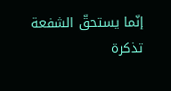إنّما يستحقّ الشفعة
تذكرة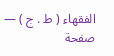الفقهاء ( ط . ج ) — صفحة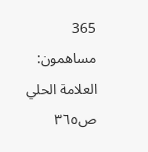365
مساهمون: العلامة الحلي
ص٣٦٥